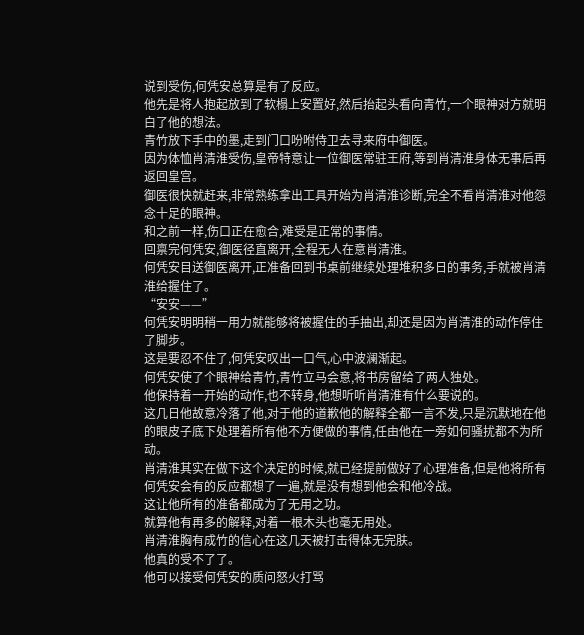说到受伤,何凭安总算是有了反应。
他先是将人抱起放到了软榻上安置好,然后抬起头看向青竹,一个眼神对方就明白了他的想法。
青竹放下手中的墨,走到门口吩咐侍卫去寻来府中御医。
因为体恤肖清淮受伤,皇帝特意让一位御医常驻王府,等到肖清淮身体无事后再返回皇宫。
御医很快就赶来,非常熟练拿出工具开始为肖清淮诊断,完全不看肖清淮对他怨念十足的眼神。
和之前一样,伤口正在愈合,难受是正常的事情。
回禀完何凭安,御医径直离开,全程无人在意肖清淮。
何凭安目送御医离开,正准备回到书桌前继续处理堆积多日的事务,手就被肖清淮给握住了。
“安安——”
何凭安明明稍一用力就能够将被握住的手抽出,却还是因为肖清淮的动作停住了脚步。
这是要忍不住了,何凭安叹出一口气,心中波澜渐起。
何凭安使了个眼神给青竹,青竹立马会意,将书房留给了两人独处。
他保持着一开始的动作,也不转身,他想听听肖清淮有什么要说的。
这几日他故意冷落了他,对于他的道歉他的解释全都一言不发,只是沉默地在他的眼皮子底下处理着所有他不方便做的事情,任由他在一旁如何骚扰都不为所动。
肖清淮其实在做下这个决定的时候,就已经提前做好了心理准备,但是他将所有何凭安会有的反应都想了一遍,就是没有想到他会和他冷战。
这让他所有的准备都成为了无用之功。
就算他有再多的解释,对着一根木头也毫无用处。
肖清淮胸有成竹的信心在这几天被打击得体无完肤。
他真的受不了了。
他可以接受何凭安的质问怒火打骂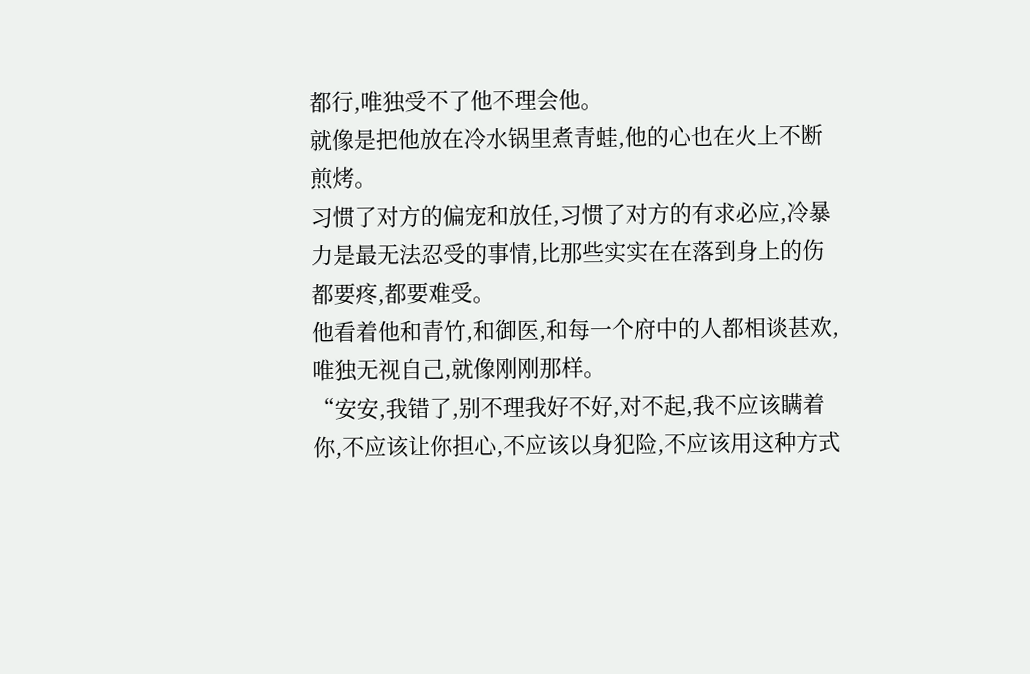都行,唯独受不了他不理会他。
就像是把他放在冷水锅里煮青蛙,他的心也在火上不断煎烤。
习惯了对方的偏宠和放任,习惯了对方的有求必应,冷暴力是最无法忍受的事情,比那些实实在在落到身上的伤都要疼,都要难受。
他看着他和青竹,和御医,和每一个府中的人都相谈甚欢,唯独无视自己,就像刚刚那样。
“安安,我错了,别不理我好不好,对不起,我不应该瞒着你,不应该让你担心,不应该以身犯险,不应该用这种方式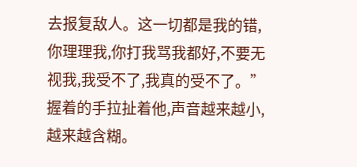去报复敌人。这一切都是我的错,你理理我,你打我骂我都好,不要无视我,我受不了,我真的受不了。”
握着的手拉扯着他,声音越来越小,越来越含糊。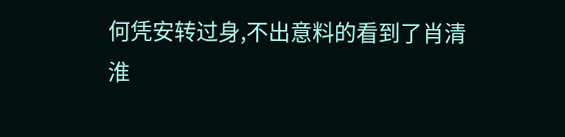何凭安转过身,不出意料的看到了肖清淮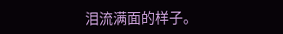泪流满面的样子。